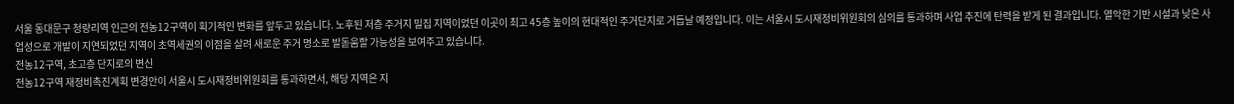서울 동대문구 청량리역 인근의 전농12구역이 획기적인 변화를 앞두고 있습니다. 노후된 저층 주거지 밀집 지역이었던 이곳이 최고 45층 높이의 현대적인 주거단지로 거듭날 예정입니다. 이는 서울시 도시재정비위원회의 심의를 통과하며 사업 추진에 탄력을 받게 된 결과입니다. 열악한 기반 시설과 낮은 사업성으로 개발이 지연되었던 지역이 초역세권의 이점을 살려 새로운 주거 명소로 발돋움할 가능성을 보여주고 있습니다.
전농12구역, 초고층 단지로의 변신
전농12구역 재정비촉진계획 변경안이 서울시 도시재정비위원회를 통과하면서, 해당 지역은 지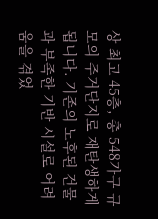상 최고 45층, 총 548가구 규모의 주거단지로 재탄생하게 됩니다. 기존의 노후된 건물과 부족한 기반 시설로 어려움을 겪었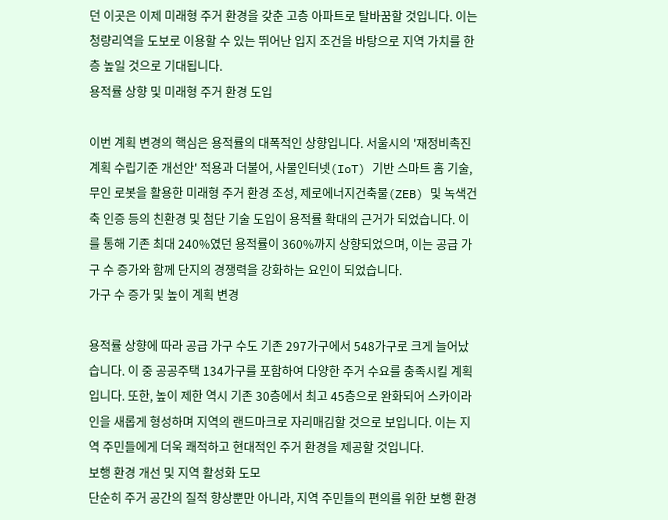던 이곳은 이제 미래형 주거 환경을 갖춘 고층 아파트로 탈바꿈할 것입니다. 이는 청량리역을 도보로 이용할 수 있는 뛰어난 입지 조건을 바탕으로 지역 가치를 한층 높일 것으로 기대됩니다.
용적률 상향 및 미래형 주거 환경 도입

이번 계획 변경의 핵심은 용적률의 대폭적인 상향입니다. 서울시의 '재정비촉진계획 수립기준 개선안' 적용과 더불어, 사물인터넷(IoT) 기반 스마트 홈 기술, 무인 로봇을 활용한 미래형 주거 환경 조성, 제로에너지건축물(ZEB) 및 녹색건축 인증 등의 친환경 및 첨단 기술 도입이 용적률 확대의 근거가 되었습니다. 이를 통해 기존 최대 240%였던 용적률이 360%까지 상향되었으며, 이는 공급 가구 수 증가와 함께 단지의 경쟁력을 강화하는 요인이 되었습니다.
가구 수 증가 및 높이 계획 변경

용적률 상향에 따라 공급 가구 수도 기존 297가구에서 548가구로 크게 늘어났습니다. 이 중 공공주택 134가구를 포함하여 다양한 주거 수요를 충족시킬 계획입니다. 또한, 높이 제한 역시 기존 30층에서 최고 45층으로 완화되어 스카이라인을 새롭게 형성하며 지역의 랜드마크로 자리매김할 것으로 보입니다. 이는 지역 주민들에게 더욱 쾌적하고 현대적인 주거 환경을 제공할 것입니다.
보행 환경 개선 및 지역 활성화 도모
단순히 주거 공간의 질적 향상뿐만 아니라, 지역 주민들의 편의를 위한 보행 환경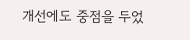개선에도 중점을 두었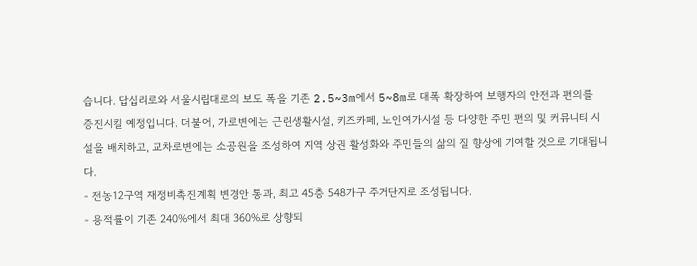습니다. 답십리로와 서울시립대로의 보도 폭을 기존 2.5~3m에서 5~8m로 대폭 확장하여 보행자의 안전과 편의를 증진시킬 예정입니다. 더불어, 가로변에는 근린생활시설, 키즈카페, 노인여가시설 등 다양한 주민 편의 및 커뮤니티 시설을 배치하고, 교차로변에는 소공원을 조성하여 지역 상권 활성화와 주민들의 삶의 질 향상에 기여할 것으로 기대됩니다.
- 전농12구역 재정비촉진계획 변경안 통과, 최고 45층 548가구 주거단지로 조성됩니다.
- 용적률이 기존 240%에서 최대 360%로 상향되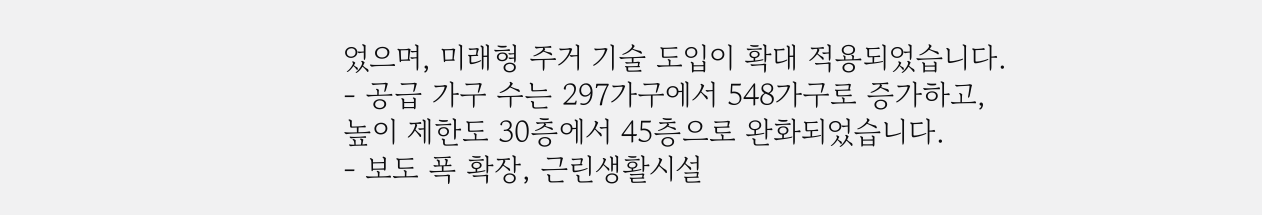었으며, 미래형 주거 기술 도입이 확대 적용되었습니다.
- 공급 가구 수는 297가구에서 548가구로 증가하고, 높이 제한도 30층에서 45층으로 완화되었습니다.
- 보도 폭 확장, 근린생활시설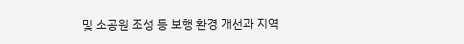및 소공원 조성 등 보행 환경 개선과 지역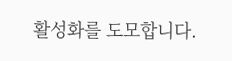활성화를 도모합니다.